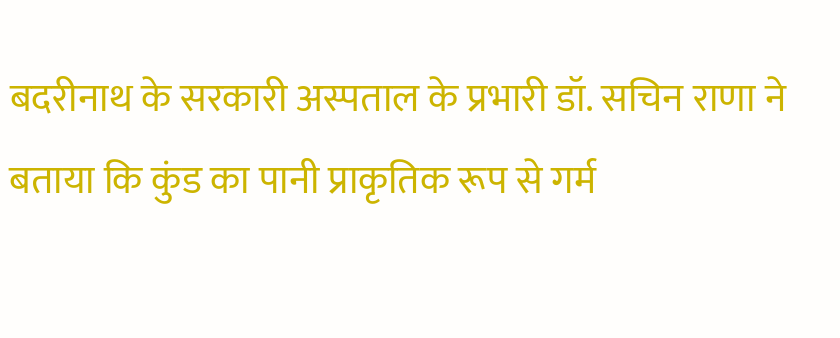बदरीनाथ के सरकारी अस्पताल के प्रभारी डॉ. सचिन राणा ने बताया कि कुंड का पानी प्राकृतिक रूप से गर्म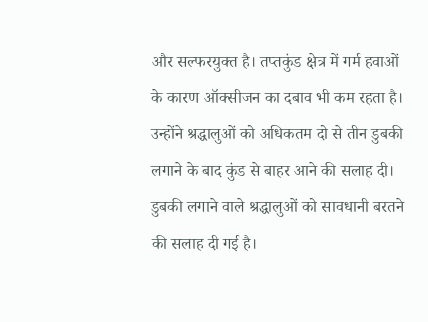और सल्फरयुक्त है। तप्तकुंड क्षेत्र में गर्म हवाओं के कारण ऑक्सीजन का दबाव भी कम रहता है। उन्होंने श्रद्धालुओं को अधिकतम दो से तीन डुबकी लगाने के बाद कुंड से बाहर आने की सलाह दी। डुबकी लगाने वाले श्रद्धालुओं को सावधानी बरतने की सलाह दी गई है।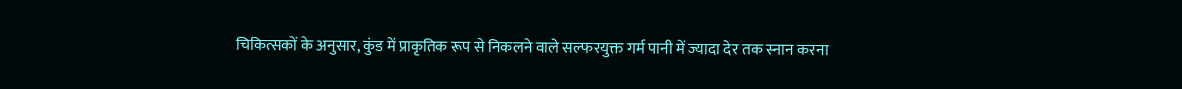चिकित्सकों के अनुसार, कुंड में प्राकृतिक रूप से निकलने वाले सल्फरयुक्त गर्म पानी में ज्यादा देर तक स्नान करना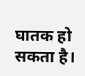घातक हो सकता है।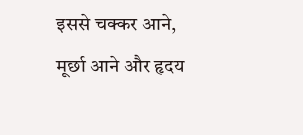इससे चक्कर आने, मूर्छा आने और हृदय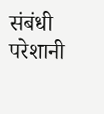संबंधी परेशानी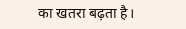का खतरा बढ़ता है।